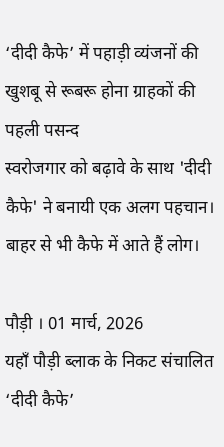‘दीदी कैफे’ में पहाड़ी व्यंजनों की खुशबू से रूबरू होना ग्राहकों की पहली पसन्द
स्वरोजगार को बढ़ावे के साथ 'दीदी कैफे' ने बनायी एक अलग पहचान। बाहर से भी कैफे में आते हैं लोग।

पौड़ी । 01 मार्च, 2026
यहाँ पौड़ी ब्लाक के निकट संचालित ‘दीदी कैफे’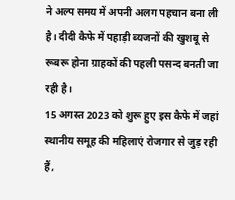ने अल्प समय में अपनी अलग पहचान बना ली है। दीदी कैफे में पहाड़ी ब्यजनों की खुशबू से रूबरू होना ग्राहकों की पहली पसन्द बनती जा रही है।
15 अगस्त 2023 को शुरू हुए इस कैफे में जहां स्थानीय समूह की महिलाएं रोजगार से जुड़ रही हैं,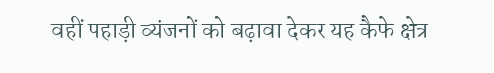वहीं पहाड़ी व्यंजनों को बढ़ावा देकर यह कैफे क्षेत्र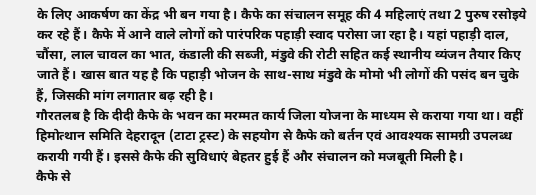के लिए आकर्षण का केंद्र भी बन गया है। कैफे का संचालन समूह की 4 महिलाएं तथा 2 पुरुष रसोइये कर रहे हैं। कैफे में आने वाले लोगों को पारंपरिक पहाड़ी स्वाद परोसा जा रहा है। यहां पहाड़ी दाल, चौंसा, लाल चावल का भात, कंडाली की सब्जी, मंडुवे की रोटी सहित कई स्थानीय व्यंजन तैयार किए जाते हैं। खास बात यह है कि पहाड़ी भोजन के साथ-साथ मंडुवे के मोमो भी लोगों की पसंद बन चुके हैं, जिसकी मांग लगातार बढ़ रही है।
गौरतलब है कि दीदी कैफे के भवन का मरम्मत कार्य जिला योजना के माध्यम से कराया गया था। वहीं हिमोत्थान समिति देहरादून (टाटा ट्रस्ट) के सहयोग से कैफे को बर्तन एवं आवश्यक सामग्री उपलब्ध करायी गयी हैं। इससे कैफे की सुविधाएं बेहतर हुई हैं और संचालन को मजबूती मिली है।
कैफे से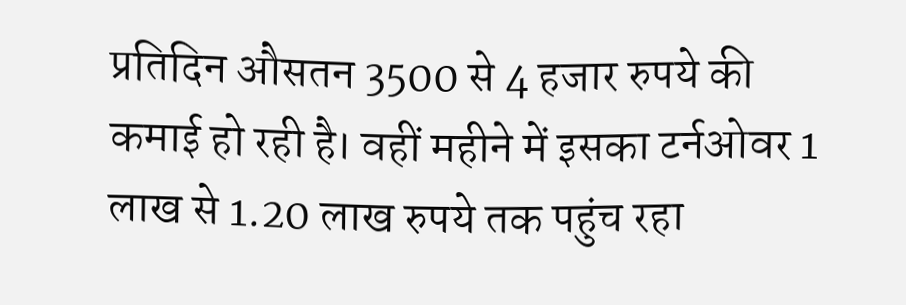प्रतिदिन औसतन 3500 से 4 हजार रुपये की कमाई हो रही है। वहीं महीने में इसका टर्नओवर 1 लाख से 1.20 लाख रुपये तक पहुंच रहा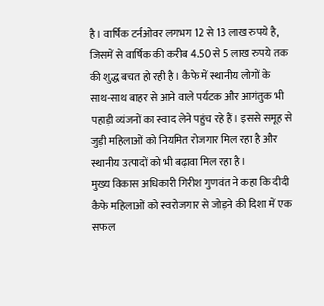है। वार्षिक टर्नओवर लगभग 12 से 13 लाख रुपये है, जिसमें से वार्षिक की करीब 4.50 से 5 लाख रुपये तक की शुद्ध बचत हो रही है। कैफे में स्थानीय लोगों के साथ-साथ बाहर से आने वाले पर्यटक और आगंतुक भी पहाड़ी व्यंजनों का स्वाद लेने पहुंच रहे हैं। इससे समूह से जुड़ी महिलाओं को नियमित रोजगार मिल रहा है और स्थानीय उत्पादों को भी बढ़ावा मिल रहा है।
मुख्य विकास अधिकारी गिरीश गुणवंत ने कहा कि दीदी कैफे महिलाओं को स्वरोजगार से जोड़ने की दिशा में एक सफल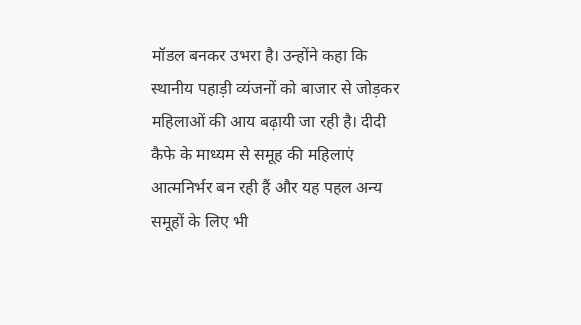मॉडल बनकर उभरा है। उन्होंने कहा कि स्थानीय पहाड़ी व्यंजनों को बाजार से जोड़कर महिलाओं की आय बढ़ायी जा रही है। दीदी कैफे के माध्यम से समूह की महिलाएं आत्मनिर्भर बन रही हैं और यह पहल अन्य समूहों के लिए भी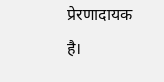प्रेरणादायक है।